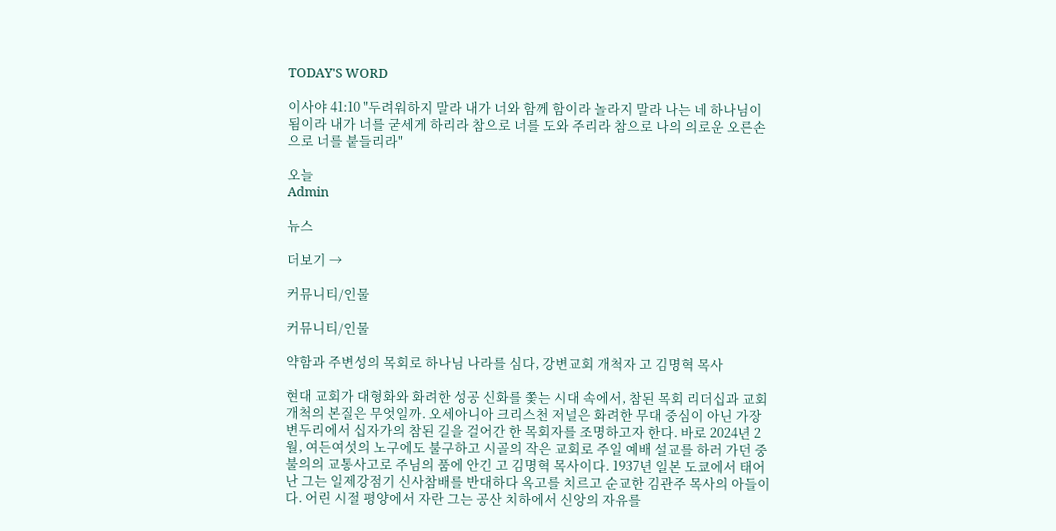TODAY'S WORD

이사야 41:10 "두려워하지 말라 내가 너와 함께 함이라 놀라지 말라 나는 네 하나님이 됨이라 내가 너를 굳세게 하리라 참으로 너를 도와 주리라 참으로 나의 의로운 오른손으로 너를 붙들리라"

오늘
Admin

뉴스

더보기 →

커뮤니티/인물

커뮤니티/인물

약함과 주변성의 목회로 하나님 나라를 심다, 강변교회 개척자 고 김명혁 목사

현대 교회가 대형화와 화려한 성공 신화를 쫓는 시대 속에서, 참된 목회 리더십과 교회 개척의 본질은 무엇일까. 오세아니아 크리스천 저널은 화려한 무대 중심이 아닌 가장 변두리에서 십자가의 참된 길을 걸어간 한 목회자를 조명하고자 한다. 바로 2024년 2월, 여든여섯의 노구에도 불구하고 시골의 작은 교회로 주일 예배 설교를 하러 가던 중 불의의 교통사고로 주님의 품에 안긴 고 김명혁 목사이다. 1937년 일본 도쿄에서 태어난 그는 일제강점기 신사참배를 반대하다 옥고를 치르고 순교한 김관주 목사의 아들이다. 어린 시절 평양에서 자란 그는 공산 치하에서 신앙의 자유를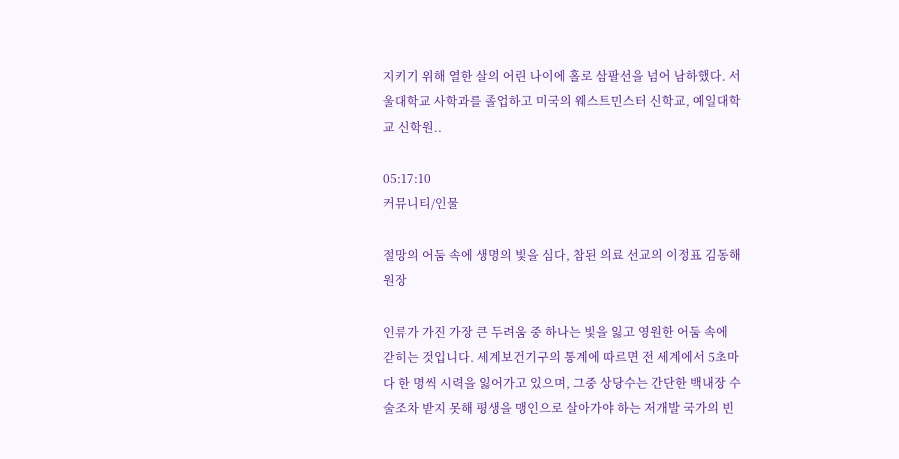지키기 위해 열한 살의 어린 나이에 홀로 삼팔선을 넘어 남하했다. 서울대학교 사학과를 졸업하고 미국의 웨스트민스터 신학교, 예일대학교 신학원..

05:17:10
커뮤니티/인물

절망의 어둠 속에 생명의 빛을 심다, 참된 의료 선교의 이정표 김동해 원장

인류가 가진 가장 큰 두려움 중 하나는 빛을 잃고 영원한 어둠 속에 갇히는 것입니다. 세계보건기구의 통계에 따르면 전 세계에서 5초마다 한 명씩 시력을 잃어가고 있으며, 그중 상당수는 간단한 백내장 수술조차 받지 못해 평생을 맹인으로 살아가야 하는 저개발 국가의 빈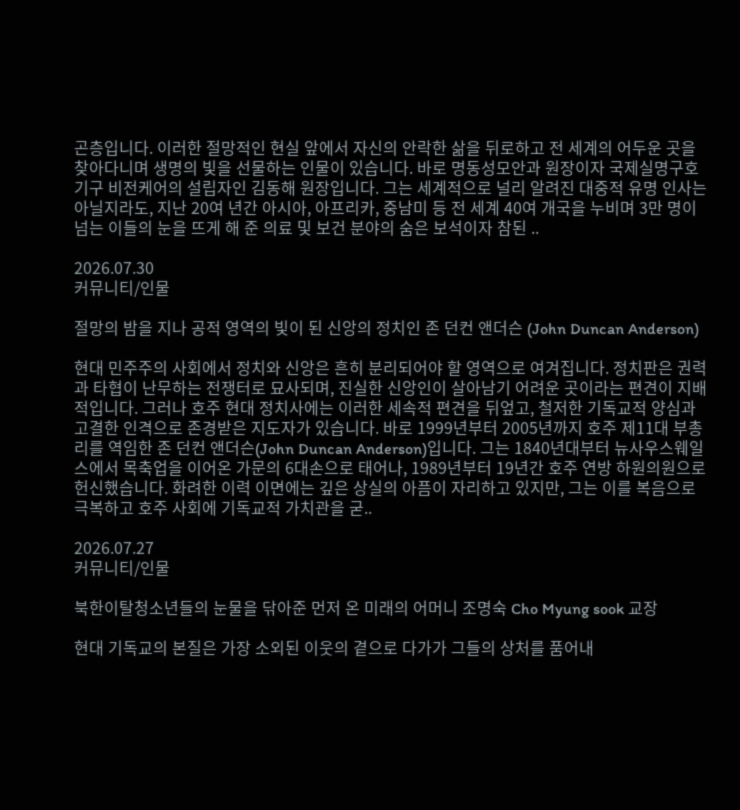곤층입니다. 이러한 절망적인 현실 앞에서 자신의 안락한 삶을 뒤로하고 전 세계의 어두운 곳을 찾아다니며 생명의 빛을 선물하는 인물이 있습니다. 바로 명동성모안과 원장이자 국제실명구호기구 비전케어의 설립자인 김동해 원장입니다. 그는 세계적으로 널리 알려진 대중적 유명 인사는 아닐지라도, 지난 20여 년간 아시아, 아프리카, 중남미 등 전 세계 40여 개국을 누비며 3만 명이 넘는 이들의 눈을 뜨게 해 준 의료 및 보건 분야의 숨은 보석이자 참된 ..

2026.07.30
커뮤니티/인물

절망의 밤을 지나 공적 영역의 빛이 된 신앙의 정치인 존 던컨 앤더슨 (John Duncan Anderson)

현대 민주주의 사회에서 정치와 신앙은 흔히 분리되어야 할 영역으로 여겨집니다. 정치판은 권력과 타협이 난무하는 전쟁터로 묘사되며, 진실한 신앙인이 살아남기 어려운 곳이라는 편견이 지배적입니다. 그러나 호주 현대 정치사에는 이러한 세속적 편견을 뒤엎고, 철저한 기독교적 양심과 고결한 인격으로 존경받은 지도자가 있습니다. 바로 1999년부터 2005년까지 호주 제11대 부총리를 역임한 존 던컨 앤더슨(John Duncan Anderson)입니다. 그는 1840년대부터 뉴사우스웨일스에서 목축업을 이어온 가문의 6대손으로 태어나, 1989년부터 19년간 호주 연방 하원의원으로 헌신했습니다. 화려한 이력 이면에는 깊은 상실의 아픔이 자리하고 있지만, 그는 이를 복음으로 극복하고 호주 사회에 기독교적 가치관을 굳..

2026.07.27
커뮤니티/인물

북한이탈청소년들의 눈물을 닦아준 먼저 온 미래의 어머니 조명숙 Cho Myung sook 교장

현대 기독교의 본질은 가장 소외된 이웃의 곁으로 다가가 그들의 상처를 품어내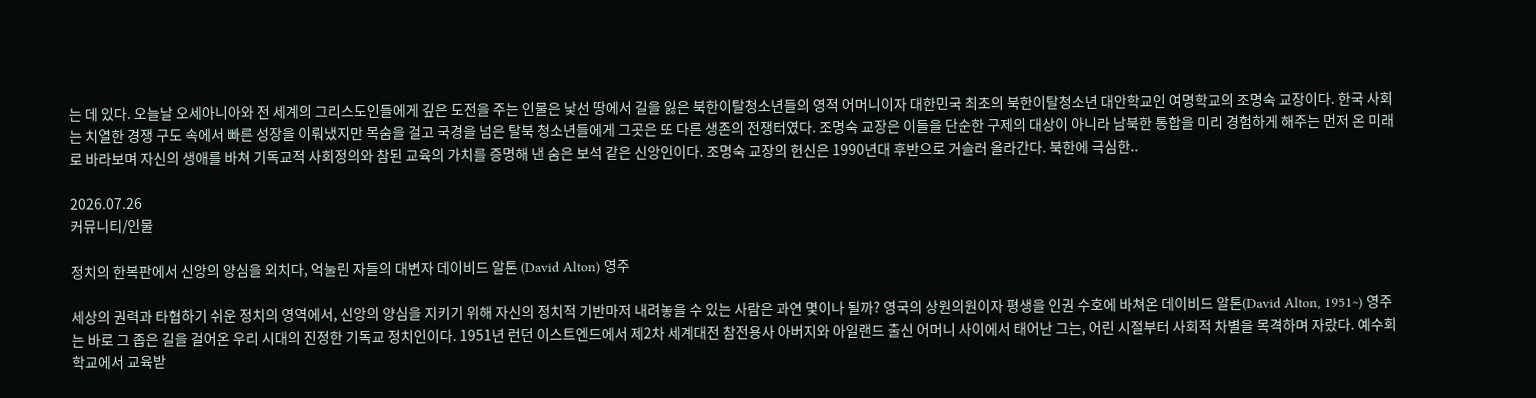는 데 있다. 오늘날 오세아니아와 전 세계의 그리스도인들에게 깊은 도전을 주는 인물은 낯선 땅에서 길을 잃은 북한이탈청소년들의 영적 어머니이자 대한민국 최초의 북한이탈청소년 대안학교인 여명학교의 조명숙 교장이다. 한국 사회는 치열한 경쟁 구도 속에서 빠른 성장을 이뤄냈지만 목숨을 걸고 국경을 넘은 탈북 청소년들에게 그곳은 또 다른 생존의 전쟁터였다. 조명숙 교장은 이들을 단순한 구제의 대상이 아니라 남북한 통합을 미리 경험하게 해주는 먼저 온 미래로 바라보며 자신의 생애를 바쳐 기독교적 사회정의와 참된 교육의 가치를 증명해 낸 숨은 보석 같은 신앙인이다. 조명숙 교장의 헌신은 1990년대 후반으로 거슬러 올라간다. 북한에 극심한..

2026.07.26
커뮤니티/인물

정치의 한복판에서 신앙의 양심을 외치다, 억눌린 자들의 대변자 데이비드 알톤 (David Alton) 영주

세상의 권력과 타협하기 쉬운 정치의 영역에서, 신앙의 양심을 지키기 위해 자신의 정치적 기반마저 내려놓을 수 있는 사람은 과연 몇이나 될까? 영국의 상원의원이자 평생을 인권 수호에 바쳐온 데이비드 알톤(David Alton, 1951~) 영주는 바로 그 좁은 길을 걸어온 우리 시대의 진정한 기독교 정치인이다. 1951년 런던 이스트엔드에서 제2차 세계대전 참전용사 아버지와 아일랜드 출신 어머니 사이에서 태어난 그는, 어린 시절부터 사회적 차별을 목격하며 자랐다. 예수회 학교에서 교육받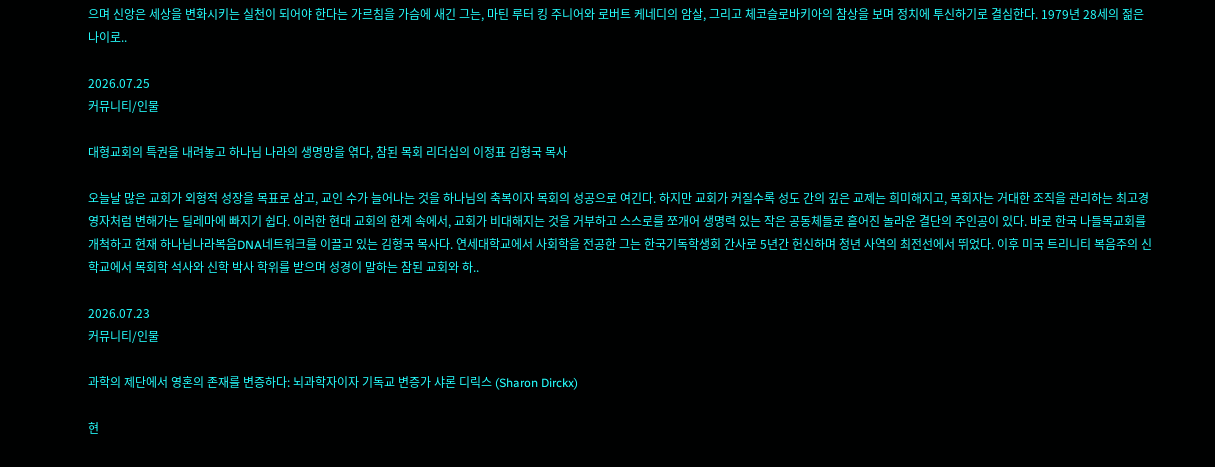으며 신앙은 세상을 변화시키는 실천이 되어야 한다는 가르침을 가슴에 새긴 그는, 마틴 루터 킹 주니어와 로버트 케네디의 암살, 그리고 체코슬로바키아의 참상을 보며 정치에 투신하기로 결심한다. 1979년 28세의 젊은 나이로..

2026.07.25
커뮤니티/인물

대형교회의 특권을 내려놓고 하나님 나라의 생명망을 엮다, 참된 목회 리더십의 이정표 김형국 목사

오늘날 많은 교회가 외형적 성장을 목표로 삼고, 교인 수가 늘어나는 것을 하나님의 축복이자 목회의 성공으로 여긴다. 하지만 교회가 커질수록 성도 간의 깊은 교제는 희미해지고, 목회자는 거대한 조직을 관리하는 최고경영자처럼 변해가는 딜레마에 빠지기 쉽다. 이러한 현대 교회의 한계 속에서, 교회가 비대해지는 것을 거부하고 스스로를 쪼개어 생명력 있는 작은 공동체들로 흩어진 놀라운 결단의 주인공이 있다. 바로 한국 나들목교회를 개척하고 현재 하나님나라복음DNA네트워크를 이끌고 있는 김형국 목사다. 연세대학교에서 사회학을 전공한 그는 한국기독학생회 간사로 5년간 헌신하며 청년 사역의 최전선에서 뛰었다. 이후 미국 트리니티 복음주의 신학교에서 목회학 석사와 신학 박사 학위를 받으며 성경이 말하는 참된 교회와 하..

2026.07.23
커뮤니티/인물

과학의 제단에서 영혼의 존재를 변증하다: 뇌과학자이자 기독교 변증가 샤론 디릭스 (Sharon Dirckx)

현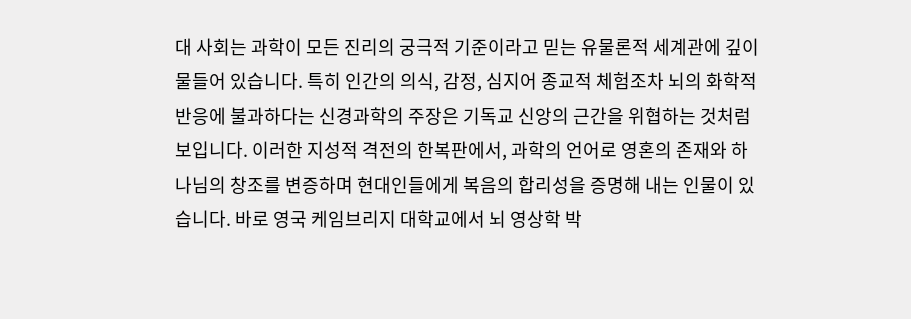대 사회는 과학이 모든 진리의 궁극적 기준이라고 믿는 유물론적 세계관에 깊이 물들어 있습니다. 특히 인간의 의식, 감정, 심지어 종교적 체험조차 뇌의 화학적 반응에 불과하다는 신경과학의 주장은 기독교 신앙의 근간을 위협하는 것처럼 보입니다. 이러한 지성적 격전의 한복판에서, 과학의 언어로 영혼의 존재와 하나님의 창조를 변증하며 현대인들에게 복음의 합리성을 증명해 내는 인물이 있습니다. 바로 영국 케임브리지 대학교에서 뇌 영상학 박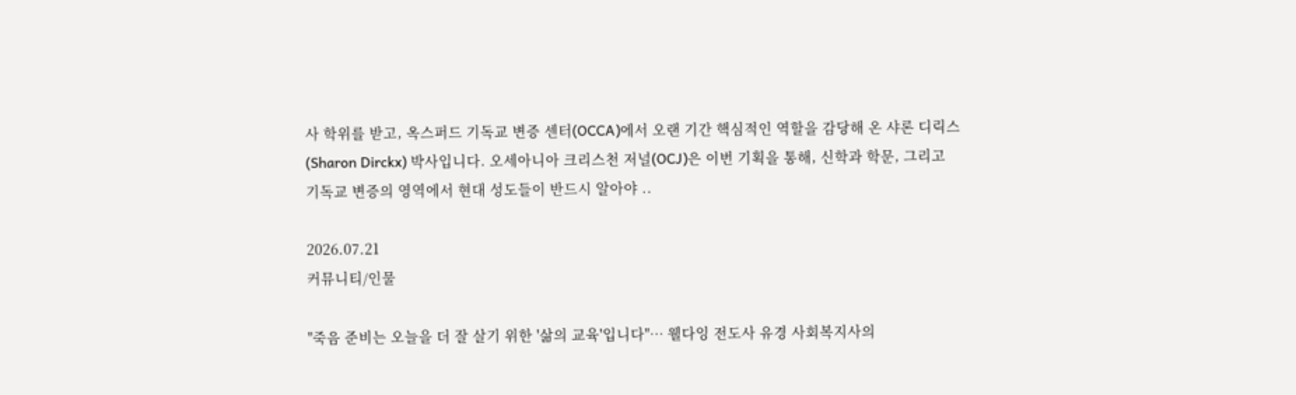사 학위를 받고, 옥스퍼드 기독교 변증 센터(OCCA)에서 오랜 기간 핵심적인 역할을 감당해 온 샤론 디릭스(Sharon Dirckx) 박사입니다. 오세아니아 크리스천 저널(OCJ)은 이번 기획을 통해, 신학과 학문, 그리고 기독교 변증의 영역에서 현대 성도들이 반드시 알아야 ..

2026.07.21
커뮤니티/인물

"죽음 준비는 오늘을 더 잘 살기 위한 '삶의 교육'입니다"… 웰다잉 전도사 유경 사회복지사의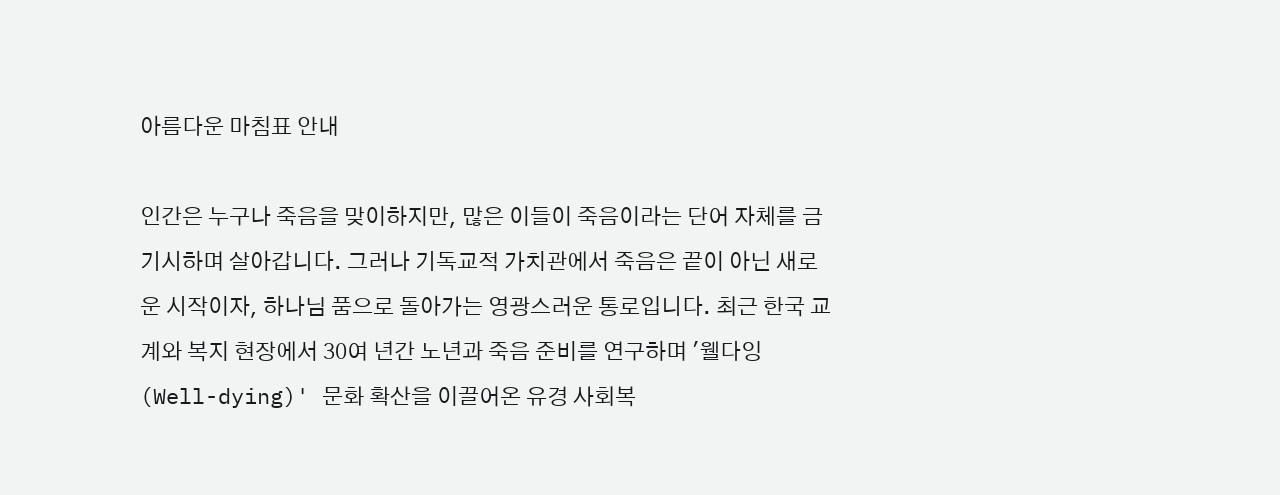아름다운 마침표 안내

인간은 누구나 죽음을 맞이하지만, 많은 이들이 죽음이라는 단어 자체를 금기시하며 살아갑니다. 그러나 기독교적 가치관에서 죽음은 끝이 아닌 새로운 시작이자, 하나님 품으로 돌아가는 영광스러운 통로입니다. 최근 한국 교계와 복지 현장에서 30여 년간 노년과 죽음 준비를 연구하며 '웰다잉(Well-dying)' 문화 확산을 이끌어온 유경 사회복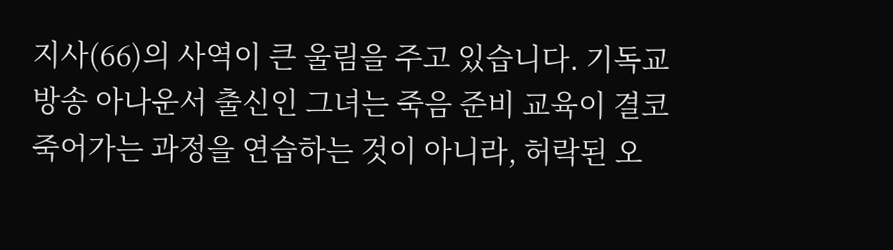지사(66)의 사역이 큰 울림을 주고 있습니다. 기독교방송 아나운서 출신인 그녀는 죽음 준비 교육이 결코 죽어가는 과정을 연습하는 것이 아니라, 허락된 오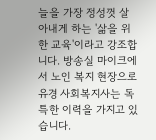늘을 가장 정성껏 살아내게 하는 '삶을 위한 교육'이라고 강조합니다. 방송실 마이크에서 노인 복지 현장으로유경 사회복지사는 독특한 이력을 가지고 있습니다.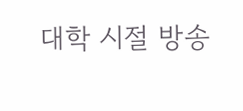대학 시절 방송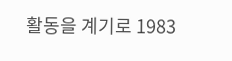활동을 계기로 1983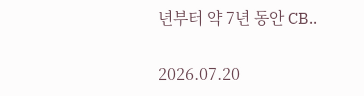년부터 약 7년 동안 CB..

2026.07.20